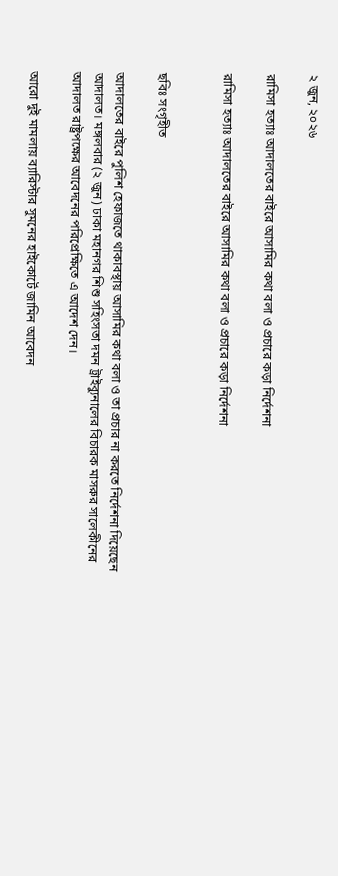২ জুন, ২০২৬

রামিসা হত্যাঃ আদালতের বাইরে আসামির কথা বলা ও প্রচারে কড়া নির্দেশনা

রামিসা হত্যাঃ আদালতের বাইরে আসামির কথা বলা ও প্রচারে কড়া নির্দেশনা


ছবিঃ সংগৃহীত

আদালতের বাইরে পুলিশ হেফাজতে থাকাবস্থায় আসামির কথা বলা ও তা প্রচার না করতে নির্দেশনা দিয়েছেন আদালত। মঙ্গলবার (২ জুন) ঢাকা মহানগর শিশু সহিংসতা দমন ট্রাইব্যুনালের বিচারক মাসরুর সালেকীনের আদালত রাষ্ট্রপক্ষের আবেদনের পরিপ্রেক্ষিতে এ আদেশ দেন।

আরো দুই মামলায় ব্যারিস্টার সুমনের হাইকোর্টে জামিন আবেদন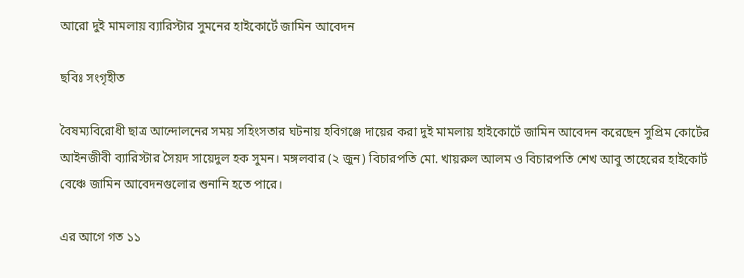আরো দুই মামলায় ব্যারিস্টার সুমনের হাইকোর্টে জামিন আবেদন

ছবিঃ সংগৃহীত

বৈষম্যবিরোধী ছাত্র আন্দোলনের সময় সহিংসতার ঘটনায় হবিগঞ্জে দায়ের করা দুই মামলায় হাইকোর্টে জামিন আবেদন করেছেন সুপ্রিম কোর্টের আইনজীবী ব্যারিস্টার সৈয়দ সায়েদুল হক সুমন। মঙ্গলবার (২ জুন) বিচারপতি মো. খায়রুল আলম ও বিচারপতি শেখ আবু তাহেরের হাইকোর্ট বেঞ্চে জামিন আবেদনগুলোর শুনানি হতে পারে।

এর আগে গত ১১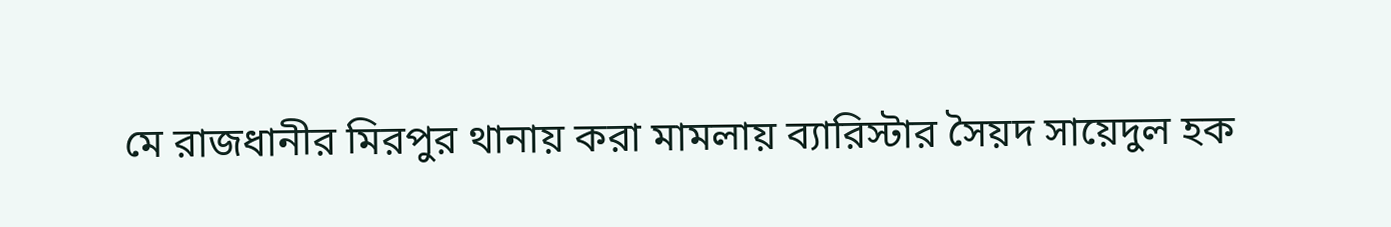মে রাজধানীর মিরপুর থানায় করা মামলায় ব্যারিস্টার সৈয়দ সায়েদুল হক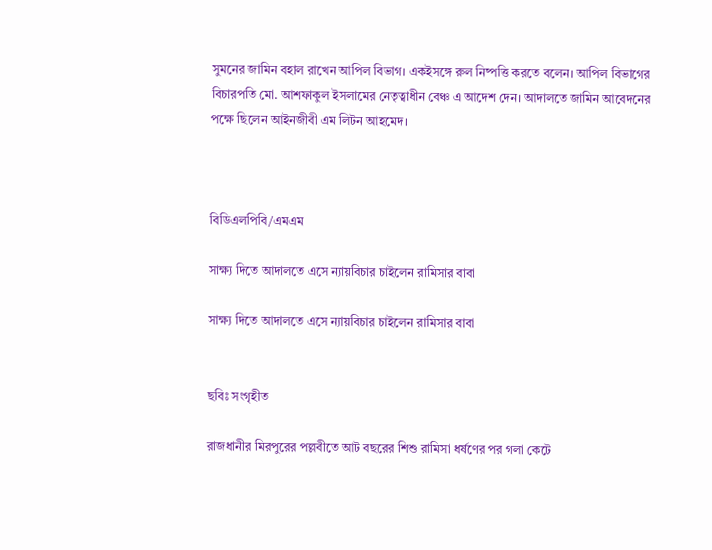সুমনের জামিন বহাল রাখেন আপিল বিভাগ। একইসঙ্গে রুল নিষ্পত্তি করতে বলেন। আপিল বিভাগের বিচারপতি মো. আশফাকুল ইসলামের নেতৃত্বাধীন বেঞ্চ এ আদেশ দেন। আদালতে জামিন আবেদনের পক্ষে ছিলেন আইনজীবী এম লিটন আহমেদ।



বিডিএলপিবি/এমএম

সাক্ষ্য দিতে আদালতে এসে ন্যায়বিচার চাইলেন রামিসার বাবা

সাক্ষ্য দিতে আদালতে এসে ন্যায়বিচার চাইলেন রামিসার বাবা


ছবিঃ সংগৃহীত

রাজধানীর মিরপুরের পল্লবীতে আট বছরের শিশু রামিসা ধর্ষণের পর গলা কেটে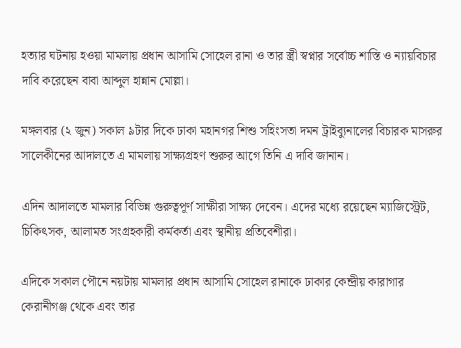হত্যার ঘটনায় হওয়া মামলায় প্রধান আসামি সোহেল রানা ও তার স্ত্রী স্বপ্নার সর্বোচ্চ শাস্তি ও ন্যায়বিচার দাবি করেছেন বাবা আব্দুল হান্নান মোল্লা।

মঙ্গলবার (২ জুন) সকাল ৯টার দিকে ঢাকা মহানগর শিশু সহিংসতা দমন ট্রাইব্যুনালের বিচারক মাসরুর সালেকীনের আদালতে এ মামলায় সাক্ষ্যগ্রহণ শুরুর আগে তিনি এ দাবি জানান।

এদিন আদালতে মামলার বিভিন্ন গুরুত্বপূর্ণ সাক্ষীরা সাক্ষ্য দেবেন। এদের মধ্যে রয়েছেন ম্যাজিস্ট্রেট, চিকিৎসক, আলামত সংগ্রহকারী কর্মকর্তা এবং স্থানীয় প্রতিবেশীরা।

এদিকে সকাল পৌনে নয়টায় মামলার প্রধান আসামি সোহেল রানাকে ঢাকার কেন্দ্রীয় কারাগার কেরানীগঞ্জ থেকে এবং তার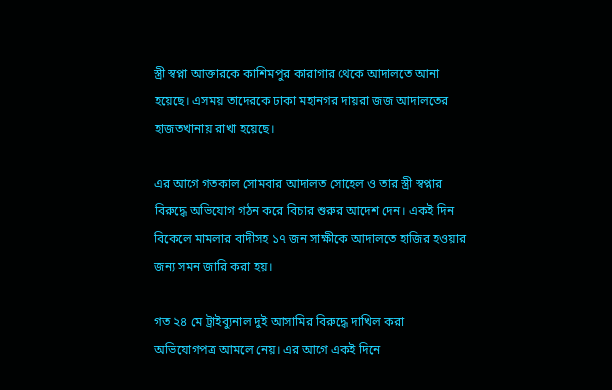স্ত্রী স্বপ্না আক্তারকে কাশিমপুর কারাগার থেকে আদালতে আনা হয়েছে। এসময় তাদেরকে ঢাকা মহানগর দায়রা জজ আদালতের হাজতখানায় রাখা হয়েছে।

এর আগে গতকাল সোমবার আদালত সোহেল ও তার স্ত্রী স্বপ্নার বিরুদ্ধে অভিযোগ গঠন করে বিচার শুরুর আদেশ দেন। একই দিন বিকেলে মামলার বাদীসহ ১৭ জন সাক্ষীকে আদালতে হাজির হওয়ার জন্য সমন জারি করা হয়।

গত ২৪ মে ট্রাইব্যুনাল দুই আসামির বিরুদ্ধে দাখিল করা অভিযোগপত্র আমলে নেয়। এর আগে একই দিনে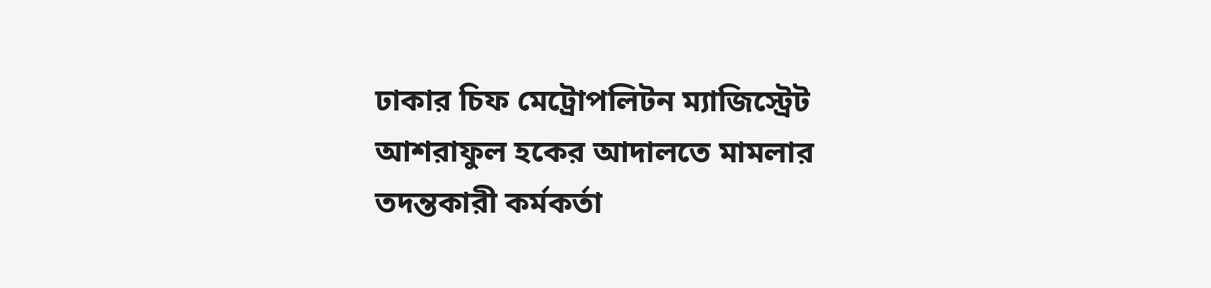ঢাকার চিফ মেট্রোপলিটন ম্যাজিস্ট্রেট আশরাফুল হকের আদালতে মামলার তদন্তকারী কর্মকর্তা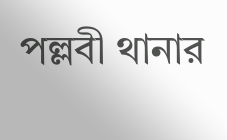পল্লবী থানার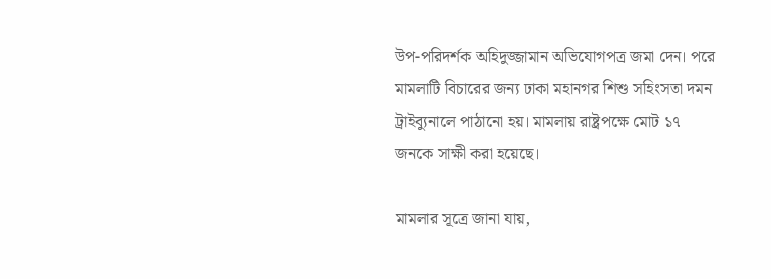উপ-পরিদর্শক অহিদুজ্জামান অভিযোগপত্র জমা দেন। পরে মামলাটি বিচারের জন্য ঢাকা মহানগর শিশু সহিংসতা দমন ট্রাইব্যুনালে পাঠানো হয়। মামলায় রাষ্ট্রপক্ষে মোট ১৭ জনকে সাক্ষী করা হয়েছে।

মামলার সূত্রে জানা যায়,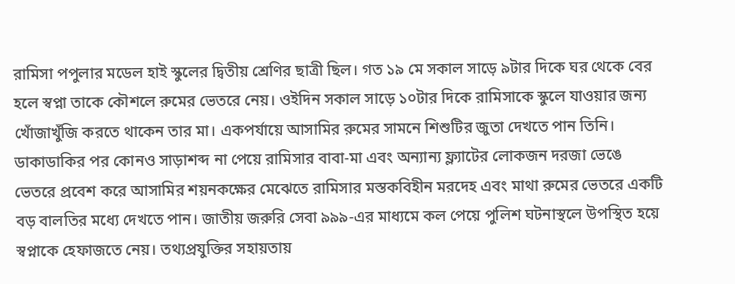রামিসা পপুলার মডেল হাই স্কুলের দ্বিতীয় শ্রেণির ছাত্রী ছিল। গত ১৯ মে সকাল সাড়ে ৯টার দিকে ঘর থেকে বের হলে স্বপ্না তাকে কৌশলে রুমের ভেতরে নেয়। ওইদিন সকাল সাড়ে ১০টার দিকে রামিসাকে স্কুলে যাওয়ার জন্য খোঁজাখুঁজি করতে থাকেন তার মা। একপর্যায়ে আসামির রুমের সামনে শিশুটির জুতা দেখতে পান তিনি। ডাকাডাকির পর কোনও সাড়াশব্দ না পেয়ে রামিসার বাবা-মা এবং অন্যান্য ফ্ল্যাটের লোকজন দরজা ভেঙে ভেতরে প্রবেশ করে আসামির শয়নকক্ষের মেঝেতে রামিসার মস্তকবিহীন মরদেহ এবং মাথা রুমের ভেতরে একটি বড় বালতির মধ্যে দেখতে পান। জাতীয় জরুরি সেবা ৯৯৯-এর মাধ্যমে কল পেয়ে পুলিশ ঘটনাস্থলে উপস্থিত হয়ে স্বপ্নাকে হেফাজতে নেয়। তথ্যপ্রযুক্তির সহায়তায়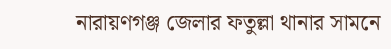নারায়ণগঞ্জ জেলার ফতুল্লা থানার সামনে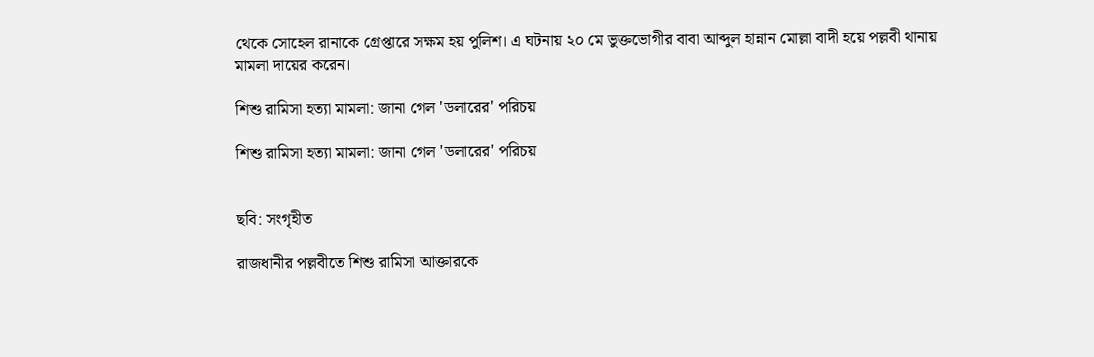থেকে সোহেল রানাকে গ্রেপ্তারে সক্ষম হয় পুলিশ। এ ঘটনায় ২০ মে ভুক্তভোগীর বাবা আব্দুল হান্নান মোল্লা বাদী হয়ে পল্লবী থানায় মামলা দায়ের করেন।

শিশু রামিসা হত্যা মামলা: জানা গেল 'ডলারের' পরিচয়

শিশু রামিসা হত্যা মামলা: জানা গেল 'ডলারের' পরিচয়


ছবি: সংগৃহীত

রাজধানীর পল্লবীতে শিশু রামিসা আক্তারকে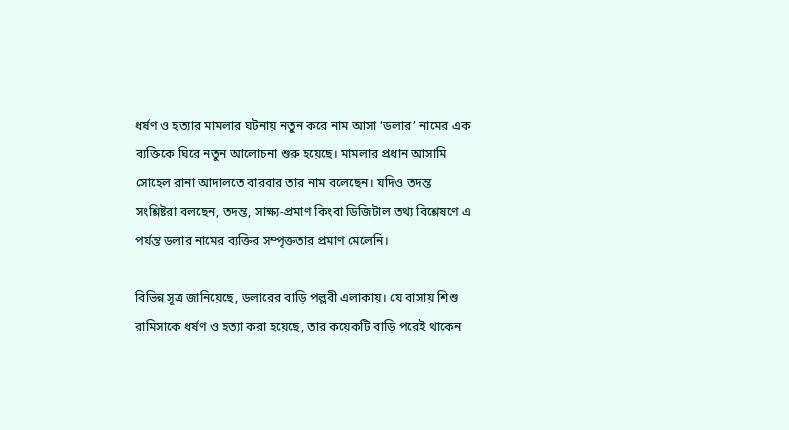ধর্ষণ ও হত্যার মামলার ঘটনায় নতুন করে নাম আসা ‘ডলার’ নামের এক ব্যক্তিকে ঘিরে নতুন আলোচনা শুরু হয়েছে। মামলার প্রধান আসামি সোহেল রানা আদালতে বারবার তার নাম বলেছেন। যদিও তদন্ত সংশ্লিষ্টরা বলছেন, তদন্ত, সাক্ষ্য-প্রমাণ কিংবা ডিজিটাল তথ্য বিশ্লেষণে এ পর্যন্ত ডলার নামের ব্যক্তির সম্পৃক্ততার প্রমাণ মেলেনি।

বিভিন্ন সূত্র জানিয়েছে, ডলারের বাড়ি পল্লবী এলাকায়। যে বাসায় শিশু রামিসাকে ধর্ষণ ও হত্যা করা হয়েছে, তার কয়েকটি বাড়ি পরেই থাকেন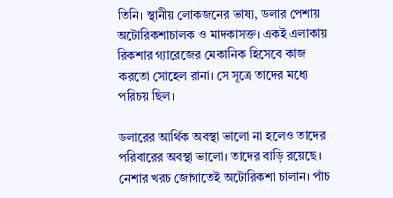তিনি। স্থানীয় লোকজনের ভাষ্য, ডলার পেশায় অটোরিকশাচালক ও মাদকাসক্ত। একই এলাকায় রিকশার গ্যারেজের মেকানিক হিসেবে কাজ করতো সোহেল রানা। সে সূত্রে তাদের মধ্যে পরিচয় ছিল।

ডলারের আর্থিক অবস্থা ভালো না হলেও তাদের পরিবারের অবস্থা ভালো। তাদের বাড়ি রয়েছে। নেশার খরচ জোগাতেই অটোরিকশা চালান। পাঁচ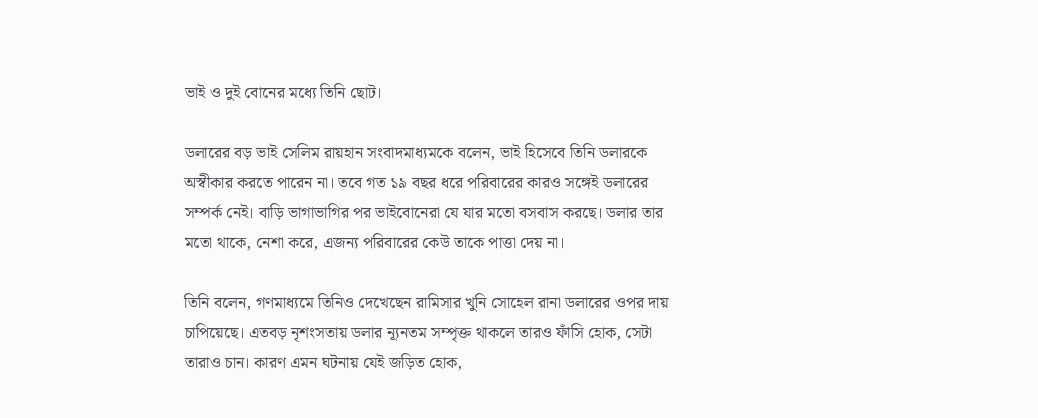ভাই ও দুই বোনের মধ্যে তিনি ছোট।

ডলারের বড় ভাই সেলিম রায়হান সংবাদমাধ্যমকে বলেন, ভাই হিসেবে তিনি ডলারকে অস্বীকার করতে পারেন না। তবে গত ১৯ বছর ধরে পরিবারের কারও সঙ্গেই ডলারের সম্পর্ক নেই। বাড়ি ভাগাভাগির পর ভাইবোনেরা যে যার মতো বসবাস করছে। ডলার তার মতো থাকে, নেশা করে, এজন্য পরিবারের কেউ তাকে পাত্তা দেয় না।

তিনি বলেন, গণমাধ্যমে তিনিও দেখেছেন রামিসার খুনি সোহেল রানা ডলারের ওপর দায় চাপিয়েছে। এতবড় নৃশংসতায় ডলার ন্যূনতম সম্পৃক্ত থাকলে তারও ফাঁসি হোক, সেটা তারাও চান। কারণ এমন ঘটনায় যেই জড়িত হোক,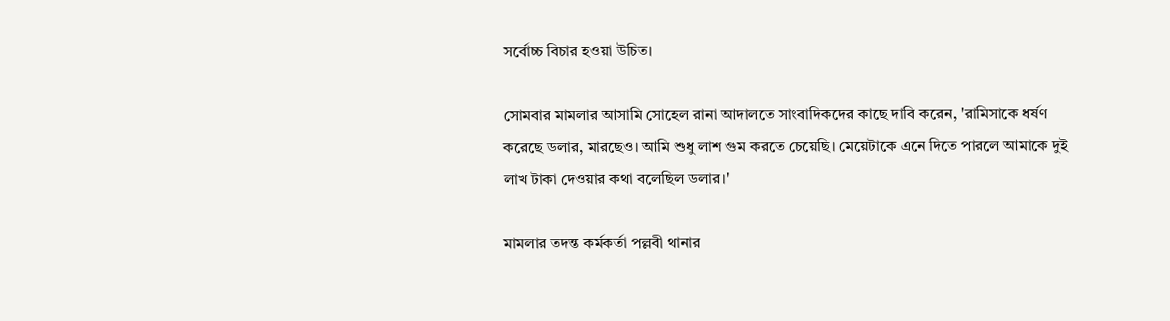সর্বোচ্চ বিচার হওয়া উচিত।

সোমবার মামলার আসামি সোহেল রানা আদালতে সাংবাদিকদের কাছে দাবি করেন, 'রামিসাকে ধর্ষণ করেছে ডলার, মারছেও। আমি শুধু লাশ গুম করতে চেয়েছি। মেয়েটাকে এনে দিতে পারলে আমাকে দুই লাখ টাকা দেওয়ার কথা বলেছিল ডলার।'

মামলার তদন্ত কর্মকর্তা পল্লবী থানার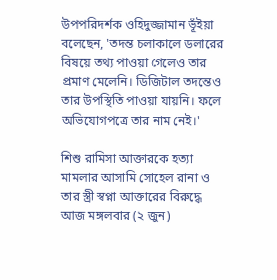উপপরিদর্শক ওহিদুজ্জামান ভূঁইয়া বলেছেন, 'তদন্ত চলাকালে ডলারের বিষয়ে তথ্য পাওয়া গেলেও তার প্রমাণ মেলেনি। ডিজিটাল তদন্তেও তার উপস্থিতি পাওয়া যায়নি। ফলে অভিযোগপত্রে তার নাম নেই।'

শিশু রামিসা আক্তারকে হত্যা মামলার আসামি সোহেল রানা ও তার স্ত্রী স্বপ্না আক্তারের বিরুদ্ধে আজ মঙ্গলবার (২ জুন)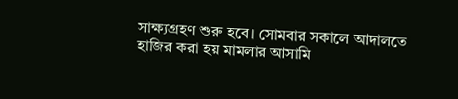সাক্ষ্যগ্রহণ শুরু হবে। সোমবার সকালে আদালতে হাজির করা হয় মামলার আসামি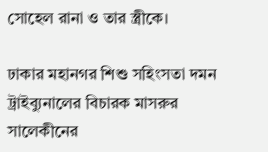সোহেল রানা ও তার স্ত্রীকে।

ঢাকার মহানগর শিশু সহিংসতা দমন ট্রাইব্যুনালের বিচারক মাসরুর সালেকীনের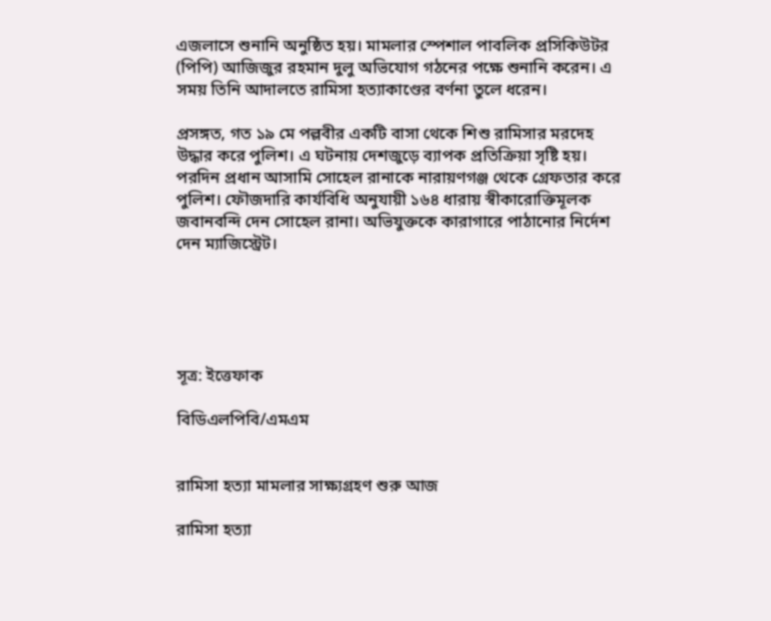এজলাসে শুনানি অনুষ্ঠিত হয়। মামলার স্পেশাল পাবলিক প্রসিকিউটর (পিপি) আজিজুর রহমান দুলু অভিযোগ গঠনের পক্ষে শুনানি করেন। এ সময় তিনি আদালতে রামিসা হত্যাকাণ্ডের বর্ণনা তুলে ধরেন।

প্রসঙ্গত, গত ১৯ মে পল্লবীর একটি বাসা থেকে শিশু রামিসার মরদেহ উদ্ধার করে পুলিশ। এ ঘটনায় দেশজুড়ে ব্যাপক প্রতিক্রিয়া সৃষ্টি হয়। পরদিন প্রধান আসামি সোহেল রানাকে নারায়ণগঞ্জ থেকে গ্রেফতার করে পুলিশ। ফৌজদারি কার্যবিধি অনুযায়ী ১৬৪ ধারায় স্বীকারোক্তিমূলক জবানবন্দি দেন সোহেল রানা। অভিযুক্তকে কারাগারে পাঠানোর নির্দেশ দেন ম্যাজিস্ট্রেট।





সূত্র: ইত্তেফাক

বিডিএলপিবি/এমএম


রামিসা হত্যা মামলার সাক্ষ্যগ্রহণ শুরু আজ

রামিসা হত্যা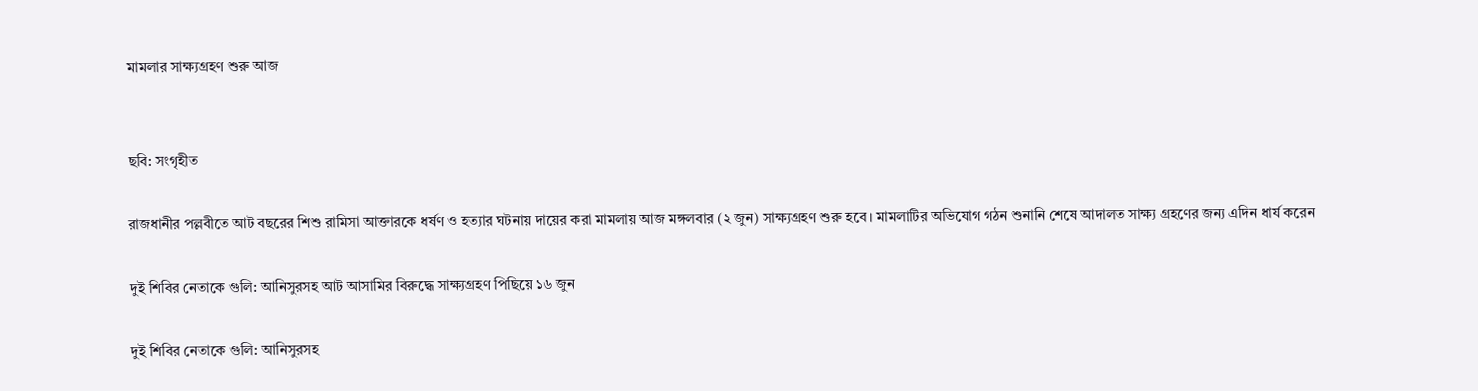মামলার সাক্ষ্যগ্রহণ শুরু আজ


ছবি: সংগৃহীত

রাজধানীর পল্লবীতে আট বছরের শিশু রামিসা আক্তারকে ধর্ষণ ও হত্যার ঘটনায় দায়ের করা মামলায় আজ মঙ্গলবার (২ জুন) সাক্ষ্যগ্রহণ শুরু হবে। মামলাটির অভিযোগ গঠন শুনানি শেষে আদালত সাক্ষ্য গ্রহণের জন্য এদিন ধার্য করেন

দুই শিবির নেতাকে গুলি: আনিসুরসহ আট আসামির বিরুদ্ধে সাক্ষ্যগ্রহণ পিছিয়ে ১৬ জুন

দুই শিবির নেতাকে গুলি: আনিসুরসহ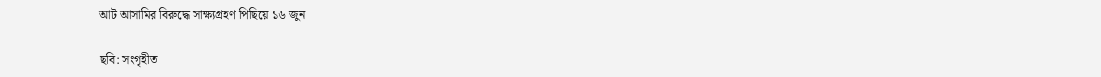আট আসামির বিরুদ্ধে সাক্ষ্যগ্রহণ পিছিয়ে ১৬ জুন

ছবি: সংগৃহীত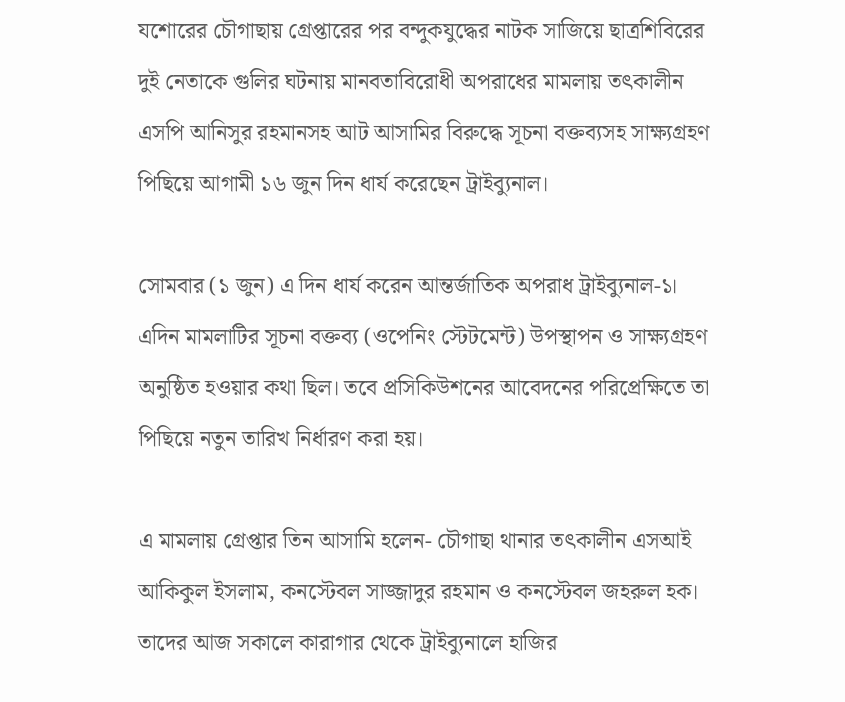যশোরের চৌগাছায় গ্রেপ্তারের পর বন্দুকযুদ্ধের নাটক সাজিয়ে ছাত্রশিবিরের দুই নেতাকে গুলির ঘটনায় মানবতাবিরোধী অপরাধের মামলায় তৎকালীন এসপি আনিসুর রহমানসহ আট আসামির বিরুদ্ধে সূচনা বক্তব্যসহ সাক্ষ্যগ্রহণ পিছিয়ে আগামী ১৬ জুন দিন ধার্য করেছেন ট্রাইব্যুনাল।

সোমবার (১ জুন) এ দিন ধার্য করেন আন্তর্জাতিক অপরাধ ট্রাইব্যুনাল-১। এদিন মামলাটির সূচনা বক্তব্য (ওপেনিং স্টেটমেন্ট) উপস্থাপন ও সাক্ষ্যগ্রহণ অনুষ্ঠিত হওয়ার কথা ছিল। তবে প্রসিকিউশনের আবেদনের পরিপ্রেক্ষিতে তা পিছিয়ে নতুন তারিখ নির্ধারণ করা হয়।

এ মামলায় গ্রেপ্তার তিন আসামি হলেন- চৌগাছা থানার তৎকালীন এসআই আকিকুল ইসলাম, কনস্টেবল সাজ্জাদুর রহমান ও কনস্টেবল জহরুল হক। তাদের আজ সকালে কারাগার থেকে ট্রাইব্যুনালে হাজির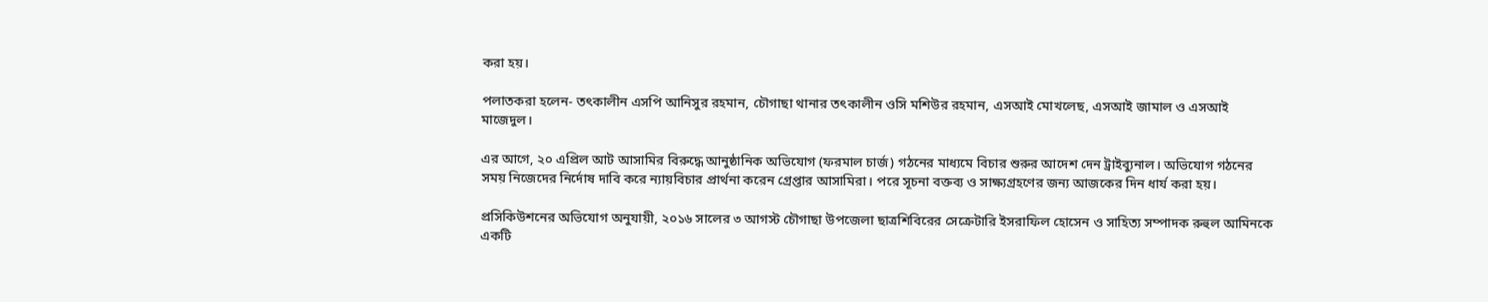করা হয়।

পলাতকরা হলেন- তৎকালীন এসপি আনিসুর রহমান, চৌগাছা থানার তৎকালীন ওসি মশিউর রহমান, এসআই মোখলেছ, এসআই জামাল ও এসআই মাজেদুল।

এর আগে, ২০ এপ্রিল আট আসামির বিরুদ্ধে আনুষ্ঠানিক অভিযোগ (ফরমাল চার্জ) গঠনের মাধ্যমে বিচার শুরুর আদেশ দেন ট্রাইব্যুনাল। অভিযোগ গঠনের সময় নিজেদের নির্দোষ দাবি করে ন্যায়বিচার প্রার্থনা করেন গ্রেপ্তার আসামিরা। পরে সূচনা বক্তব্য ও সাক্ষ্যগ্রহণের জন্য আজকের দিন ধার্য করা হয়।

প্রসিকিউশনের অভিযোগ অনুযায়ী, ২০১৬ সালের ৩ আগস্ট চৌগাছা উপজেলা ছাত্রশিবিরের সেক্রেটারি ইসরাফিল হোসেন ও সাহিত্য সম্পাদক রুহুল আমিনকে একটি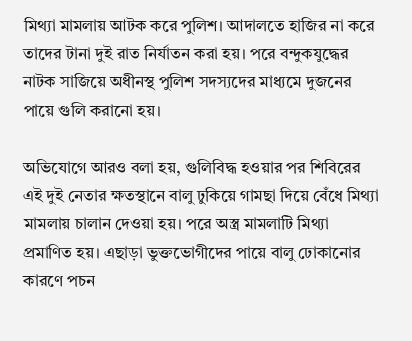মিথ্যা মামলায় আটক করে পুলিশ। আদালতে হাজির না করে তাদের টানা দুই রাত নির্যাতন করা হয়। পরে বন্দুকযুদ্ধের নাটক সাজিয়ে অধীনস্থ পুলিশ সদস্যদের মাধ্যমে দুজনের পায়ে গুলি করানো হয়।

অভিযোগে আরও বলা হয়, গুলিবিদ্ধ হওয়ার পর শিবিরের এই দুই নেতার ক্ষতস্থানে বালু ঢুকিয়ে গামছা দিয়ে বেঁধে মিথ্যা মামলায় চালান দেওয়া হয়। পরে অস্ত্র মামলাটি মিথ্যা প্রমাণিত হয়। এছাড়া ভুক্তভোগীদের পায়ে বালু ঢোকানোর কারণে পচন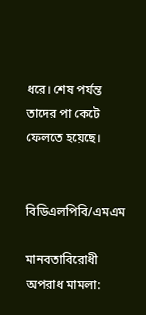ধরে। শেষ পর্যন্ত তাদের পা কেটে ফেলতে হয়েছে।


বিডিএলপিবি/এমএম

মানবতাবিরোধী অপরাধ মামলা: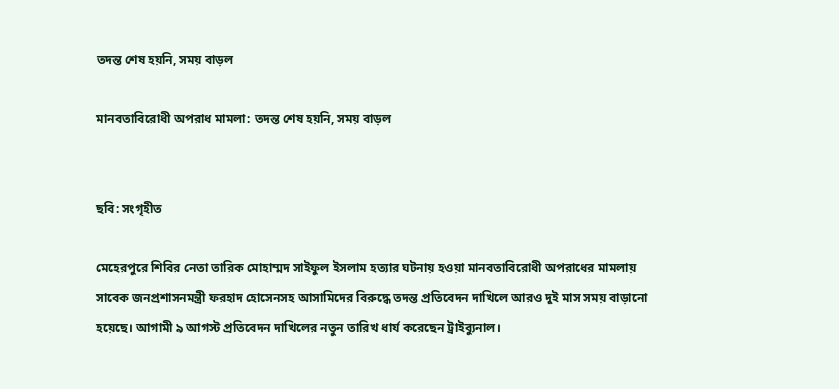তদন্ত শেষ হয়নি, সময় বাড়ল

মানবতাবিরোধী অপরাধ মামলা: তদন্ত শেষ হয়নি, সময় বাড়ল


ছবি: সংগৃহীত

মেহেরপুরে শিবির নেতা তারিক মোহাম্মদ সাইফুল ইসলাম হত্যার ঘটনায় হওয়া মানবতাবিরোধী অপরাধের মামলায় সাবেক জনপ্রশাসনমন্ত্রী ফরহাদ হোসেনসহ আসামিদের বিরুদ্ধে তদন্ত প্রতিবেদন দাখিলে আরও দুই মাস সময় বাড়ানো হয়েছে। আগামী ৯ আগস্ট প্রতিবেদন দাখিলের নতুন তারিখ ধার্য করেছেন ট্রাইব্যুনাল।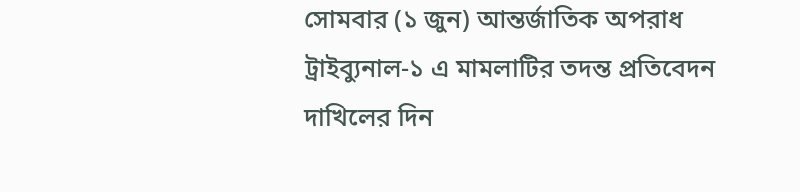সোমবার (১ জুন) আন্তর্জাতিক অপরাধ ট্রাইব্যুনাল-১ এ মামলাটির তদন্ত প্রতিবেদন দাখিলের দিন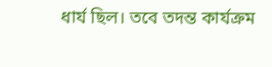ধার্য ছিল। তবে তদন্ত কার্যক্রম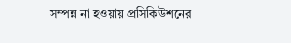সম্পন্ন না হওয়ায় প্রসিকিউশনের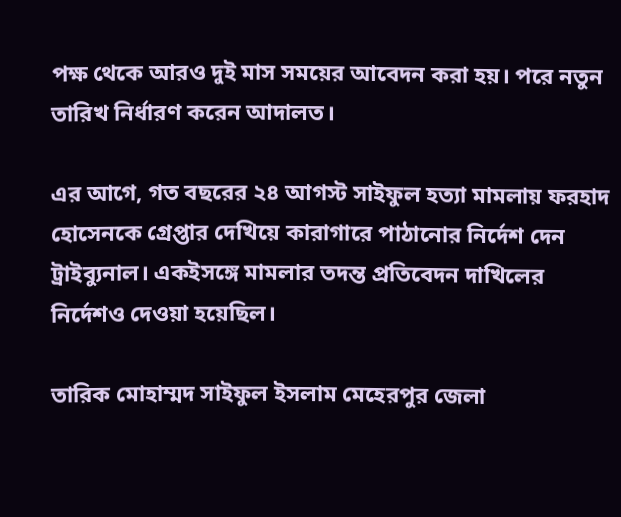পক্ষ থেকে আরও দুই মাস সময়ের আবেদন করা হয়। পরে নতুন তারিখ নির্ধারণ করেন আদালত।

এর আগে, গত বছরের ২৪ আগস্ট সাইফুল হত্যা মামলায় ফরহাদ হোসেনকে গ্রেপ্তার দেখিয়ে কারাগারে পাঠানোর নির্দেশ দেন ট্রাইব্যুনাল। একইসঙ্গে মামলার তদন্ত প্রতিবেদন দাখিলের নির্দেশও দেওয়া হয়েছিল।

তারিক মোহাম্মদ সাইফুল ইসলাম মেহেরপুর জেলা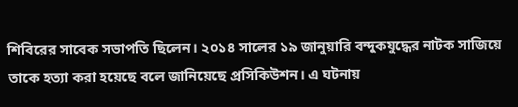শিবিরের সাবেক সভাপতি ছিলেন। ২০১৪ সালের ১৯ জানুয়ারি বন্দুকযুদ্ধের নাটক সাজিয়ে তাকে হত্যা করা হয়েছে বলে জানিয়েছে প্রসিকিউশন। এ ঘটনায়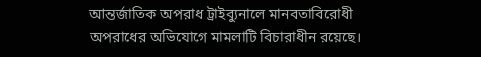আন্তর্জাতিক অপরাধ ট্রাইব্যুনালে মানবতাবিরোধী অপরাধের অভিযোগে মামলাটি বিচারাধীন রয়েছে।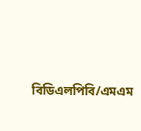বিডিএলপিবি/এমএম